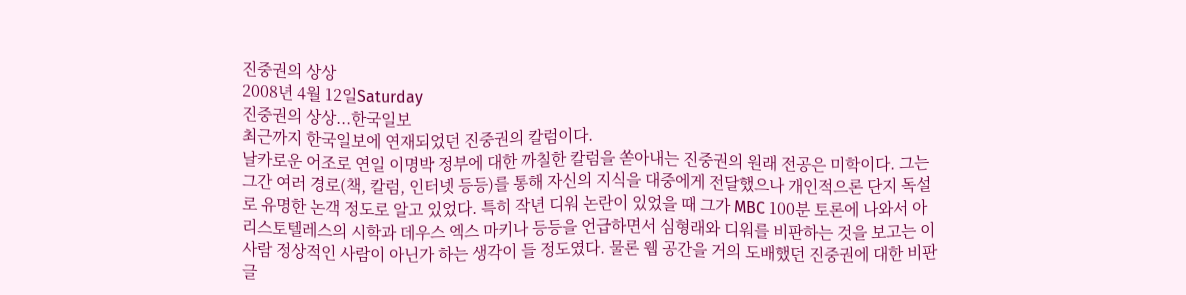진중권의 상상
2008년 4월 12일Saturday
진중권의 상상...한국일보
최근까지 한국일보에 연재되었던 진중권의 칼럼이다.
날카로운 어조로 연일 이명박 정부에 대한 까칠한 칼럼을 쏟아내는 진중권의 원래 전공은 미학이다. 그는 그간 여러 경로(책, 칼럼, 인터넷 등등)를 통해 자신의 지식을 대중에게 전달했으나 개인적으론 단지 독설로 유명한 논객 정도로 알고 있었다. 특히 작년 디워 논란이 있었을 때 그가 MBC 100분 토론에 나와서 아리스토텔레스의 시학과 데우스 엑스 마키나 등등을 언급하면서 심형래와 디워를 비판하는 것을 보고는 이사람 정상적인 사람이 아닌가 하는 생각이 들 정도였다. 물론 웹 공간을 거의 도배했던 진중권에 대한 비판글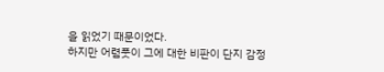을 읽었기 때문이었다.
하지만 어렴풋이 그에 대한 비판이 단지 감정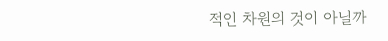적인 차원의 것이 아닐까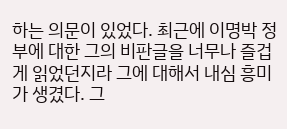하는 의문이 있었다. 최근에 이명박 정부에 대한 그의 비판글을 너무나 즐겁게 읽었던지라 그에 대해서 내심 흥미가 생겼다. 그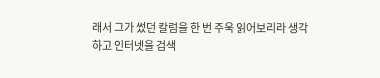래서 그가 썼던 칼럼을 한 번 주욱 읽어보리라 생각하고 인터넷을 검색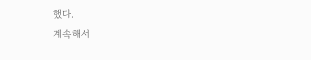했다.
계속해서